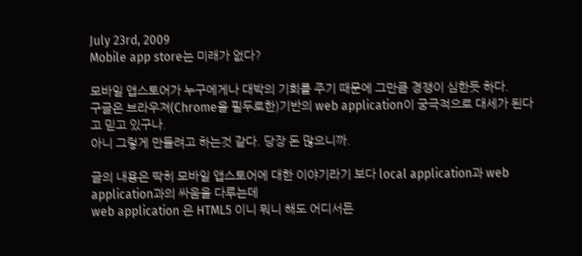July 23rd, 2009
Mobile app store는 미래가 없다?

모바일 앱스토어가 누구에게나 대박의 기회를 주기 때문에 그만큼 경쟁이 심한듯 하다.
구글은 브라우져(Chrome을 필두로한)기반의 web application이 궁극적으로 대세가 된다고 믿고 있구나.
아니 그렇게 만들려고 하는것 같다. 당장 돈 많으니까.

글의 내용은 딱히 모바일 앱스토어에 대한 이야기라기 보다 local application과 web application과의 싸움을 다루는데
web application 은 HTML5 이니 뭐니 해도 어디서든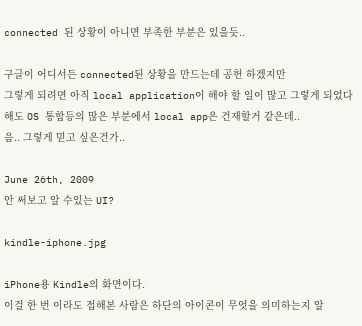connected 된 상황이 아니면 부족한 부분은 있을듯..

구글이 어디서든 connected된 상황을 만드는데 공헌 하겠지만
그렇게 되려면 아직 local application이 해야 할 일이 많고 그렇게 되었다 해도 OS 통합등의 많은 부분에서 local app은 건재할거 같은데..
음.. 그렇게 믿고 싶은건가..

June 26th, 2009
안 써보고 알 수있는 UI?

kindle-iphone.jpg

iPhone용 Kindle의 화면이다.
이걸 한 번 이라도 접해본 사람은 하단의 아이콘이 무엇을 의미하는지 알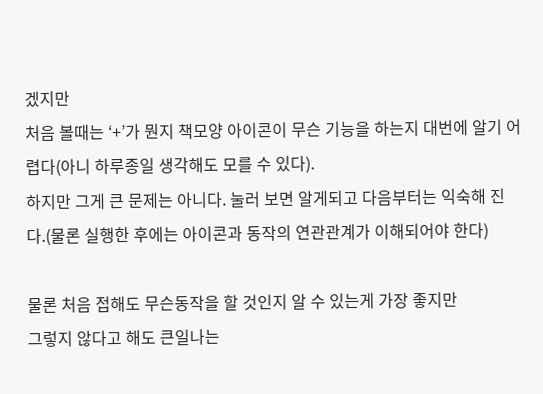겠지만
처음 볼때는 ‘+’가 뭔지 책모양 아이콘이 무슨 기능을 하는지 대번에 알기 어렵다(아니 하루종일 생각해도 모를 수 있다).
하지만 그게 큰 문제는 아니다. 눌러 보면 알게되고 다음부터는 익숙해 진다.(물론 실행한 후에는 아이콘과 동작의 연관관계가 이해되어야 한다)

물론 처음 접해도 무슨동작을 할 것인지 알 수 있는게 가장 좋지만
그렇지 않다고 해도 큰일나는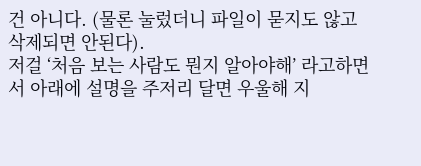건 아니다. (물론 눌렀더니 파일이 묻지도 않고 삭제되면 안된다).
저걸 ‘처음 보는 사람도 뭔지 알아야해’ 라고하면서 아래에 설명을 주저리 달면 우울해 지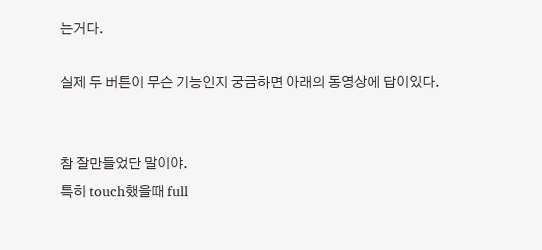는거다.

실제 두 버튼이 무슨 기능인지 궁금하면 아래의 동영상에 답이있다.


참 잘만들었단 말이야.
특히 touch했을때 full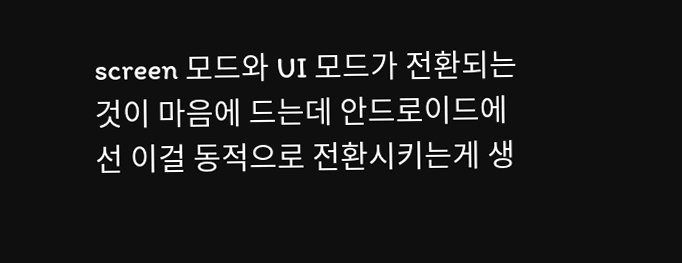screen 모드와 UI 모드가 전환되는것이 마음에 드는데 안드로이드에선 이걸 동적으로 전환시키는게 생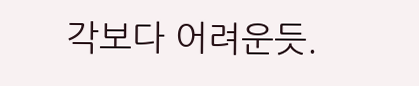각보다 어려운듯.